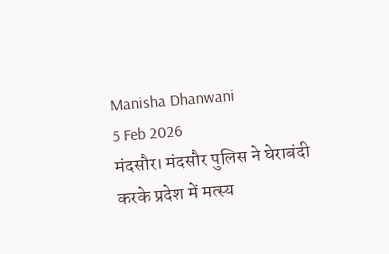Manisha Dhanwani
5 Feb 2026
मंदसौर। मंदसौर पुलिस ने घेराबंदी करके प्रदेश में मत्स्य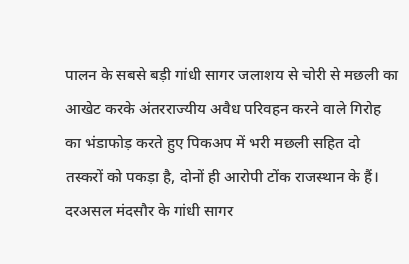पालन के सबसे बड़ी गांधी सागर जलाशय से चोरी से मछली का आखेट करके अंतरराज्यीय अवैध परिवहन करने वाले गिरोह का भंडाफोड़ करते हुए पिकअप में भरी मछली सहित दो तस्करों को पकड़ा है, दोनों ही आरोपी टोंक राजस्थान के हैं।
दरअसल मंदसौर के गांधी सागर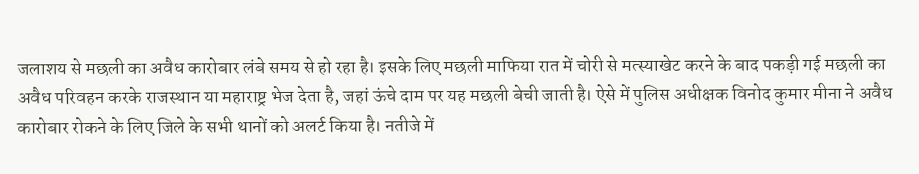जलाशय से मछली का अवैध कारोबार लंबे समय से हो रहा है। इसके लिए मछली माफिया रात में चोरी से मत्स्याखेट करने के बाद पकड़ी गई मछली का अवैध परिवहन करके राजस्थान या महाराष्ट्र भेज देता है, जहां ऊंचे दाम पर यह मछली बेची जाती है। ऐसे में पुलिस अधीक्षक विनोद कुमार मीना ने अवैध कारोबार रोकने के लिए जिले के सभी थानों को अलर्ट किया है। नतीजे में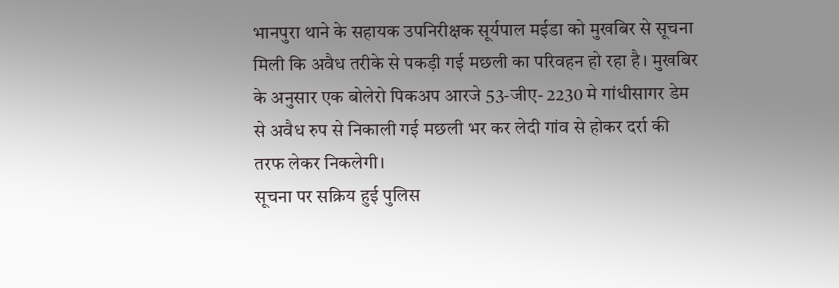भानपुरा थाने के सहायक उपनिरीक्षक सूर्यपाल मईडा को मुखबिर से सूचना मिली कि अवैध तरीके से पकड़ी गई मछली का परिवहन हो रहा है। मुखबिर के अनुसार एक बोलेरो पिकअप आरजे 53-जीए- 2230 मे गांधीसागर डेम से अवैध रुप से निकाली गई मछली भर कर लेदी गांव से होकर दर्रा की तरफ लेकर निकलेगी।
सूचना पर सक्रिय हुई पुलिस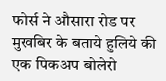फोर्स ने औसारा रोड पर मुखबिर के बताये हुलिये की एक पिकअप बोलेरो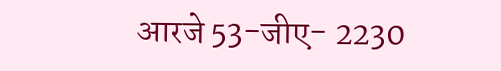आरजे 53-जीए- 2230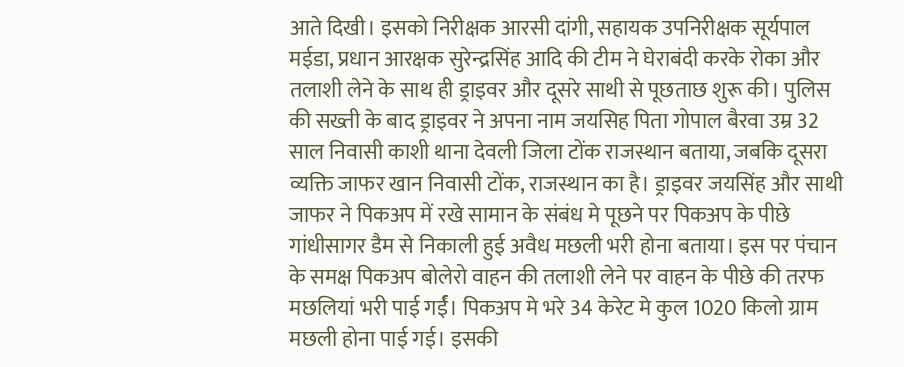आते दिखी। इसको निरीक्षक आरसी दांगी, सहायक उपनिरीक्षक सूर्यपाल मईडा, प्रधान आरक्षक सुरेन्द्रसिंह आदि की टीम ने घेराबंदी करके रोका और तलाशी लेने के साथ ही ड्राइवर और दूसरे साथी से पूछताछ शुरू की। पुलिस की सख्ती के बाद ड्राइवर ने अपना नाम जयसिह पिता गोपाल बैरवा उम्र 32 साल निवासी काशी थाना देवली जिला टोंक राजस्थान बताया, जबकि दूसरा व्यक्ति जाफर खान निवासी टोंक, राजस्थान का है। ड्राइवर जयसिंह और साथी जाफर ने पिकअप में रखे सामान के संबंध मे पूछने पर पिकअप के पीछे गांधीसागर डैम से निकाली हुई अवैध मछली भरी होना बताया। इस पर पंचान के समक्ष पिकअप बोलेरो वाहन की तलाशी लेने पर वाहन के पीछे की तरफ मछलियां भरी पाई गर्ईं। पिकअप मे भरे 34 केरेट मे कुल 1020 किलो ग्राम मछली होना पाई गई। इसकी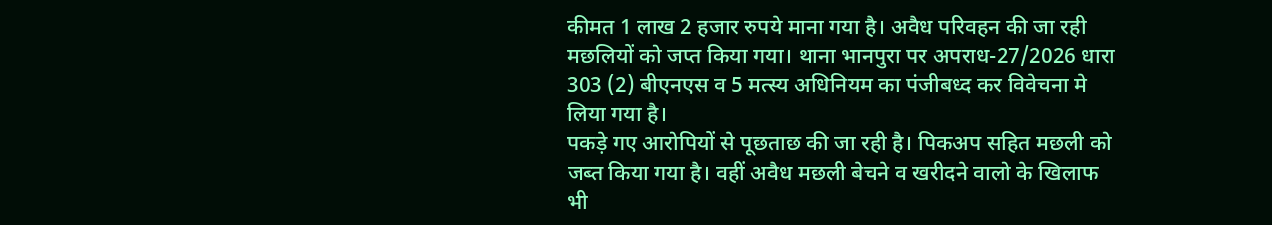कीमत 1 लाख 2 हजार रुपये माना गया है। अवैध परिवहन की जा रही मछलियों को जप्त किया गया। थाना भानपुरा पर अपराध-27/2026 धारा 303 (2) बीएनएस व 5 मत्स्य अधिनियम का पंजीबध्द कर विवेचना मे लिया गया है।
पकड़े गए आरोपियों से पूछताछ की जा रही है। पिकअप सहित मछली को जब्त किया गया है। वहीं अवैध मछली बेचने व खरीदने वालो के खिलाफ भी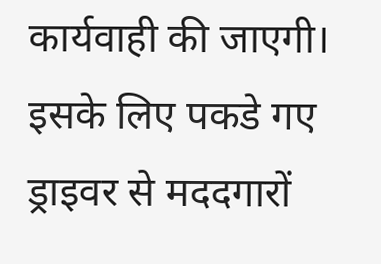कार्यवाही की जाएगी। इसके लिए पकडे गए ड्राइवर से मददगारों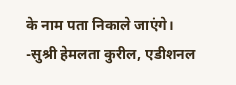के नाम पता निकाले जाएंगे।
-सुश्री हेमलता कुरील, एडीशनल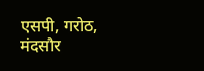एसपी, गरोठ, मंदसौर